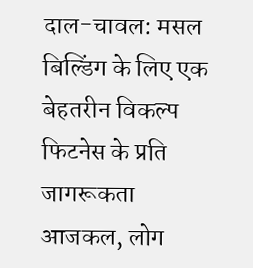दाल-चावल: मसल बिल्डिंग के लिए एक बेहतरीन विकल्प
फिटनेस के प्रति जागरूकता
आजकल, लोग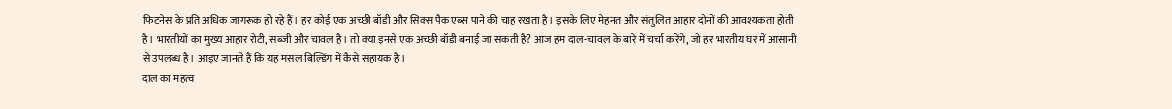फिटनेस के प्रति अधिक जागरूक हो रहे हैं। हर कोई एक अच्छी बॉडी और सिक्स पैक एब्स पाने की चाह रखता है। इसके लिए मेहनत और संतुलित आहार दोनों की आवश्यकता होती है। भारतीयों का मुख्य आहार रोटी, सब्जी और चावल है। तो क्या इनसे एक अच्छी बॉडी बनाई जा सकती है? आज हम दाल-चावल के बारे में चर्चा करेंगे, जो हर भारतीय घर में आसानी से उपलब्ध है। आइए जानते हैं कि यह मसल बिल्डिंग में कैसे सहायक है।
दाल का महत्व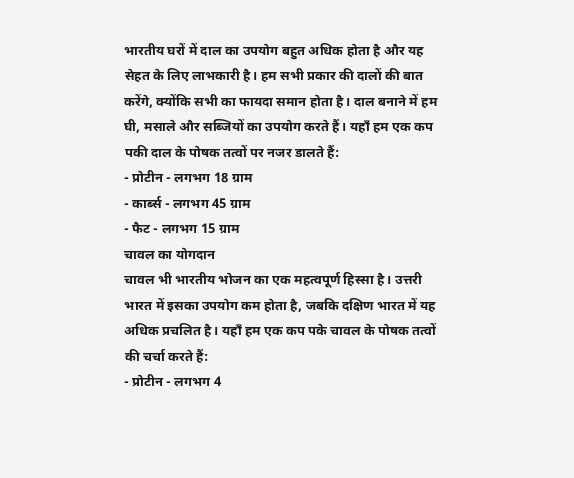भारतीय घरों में दाल का उपयोग बहुत अधिक होता है और यह सेहत के लिए लाभकारी है। हम सभी प्रकार की दालों की बात करेंगे, क्योंकि सभी का फायदा समान होता है। दाल बनाने में हम घी, मसाले और सब्जियों का उपयोग करते हैं। यहाँ हम एक कप पकी दाल के पोषक तत्वों पर नजर डालते हैं:
- प्रोटीन - लगभग 18 ग्राम
- कार्ब्स - लगभग 45 ग्राम
- फैट - लगभग 15 ग्राम
चावल का योगदान
चावल भी भारतीय भोजन का एक महत्वपूर्ण हिस्सा है। उत्तरी भारत में इसका उपयोग कम होता है, जबकि दक्षिण भारत में यह अधिक प्रचलित है। यहाँ हम एक कप पके चावल के पोषक तत्वों की चर्चा करते हैं:
- प्रोटीन - लगभग 4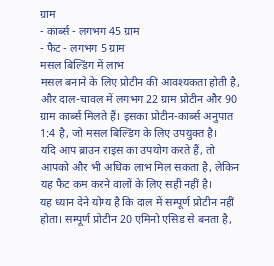ग्राम
- कार्ब्स - लगभग 45 ग्राम
- फैट - लगभग 5 ग्राम
मसल बिल्डिंग में लाभ
मसल बनाने के लिए प्रोटीन की आवश्यकता होती है, और दाल-चावल में लगभग 22 ग्राम प्रोटीन और 90 ग्राम कार्ब्स मिलते हैं। इसका प्रोटीन-कार्ब्स अनुपात 1:4 है, जो मसल बिल्डिंग के लिए उपयुक्त है।
यदि आप ब्राउन राइस का उपयोग करते हैं, तो आपको और भी अधिक लाभ मिल सकता है, लेकिन यह फैट कम करने वालों के लिए सही नहीं है।
यह ध्यान देने योग्य है कि दाल में सम्पूर्ण प्रोटीन नहीं होता। सम्पूर्ण प्रोटीन 20 एमिनो एसिड से बनता है,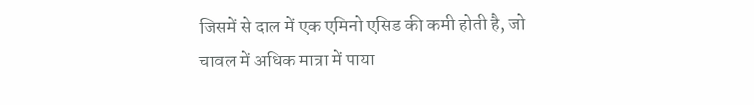जिसमें से दाल में एक एमिनो एसिड की कमी होती है, जो चावल में अधिक मात्रा में पाया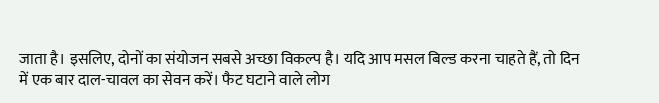जाता है। इसलिए, दोनों का संयोजन सबसे अच्छा विकल्प है। यदि आप मसल बिल्ड करना चाहते हैं, तो दिन में एक बार दाल-चावल का सेवन करें। फैट घटाने वाले लोग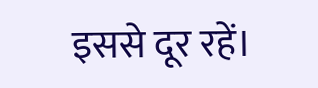इससे दूर रहें।